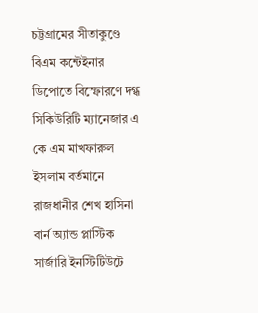চট্টগ্রামের সীতাকুণ্ডে বিএম কন্টেইনার ডিপোতে বিস্ফোরণে দগ্ধ সিকিউরিটি ম্যানেজার এ কে এম মাখফারুল ইসলাম বর্তমানে রাজধানীর শেখ হাসিনা বার্ন অ্যান্ড প্লাস্টিক সার্জারি ইনস্টিটিউটে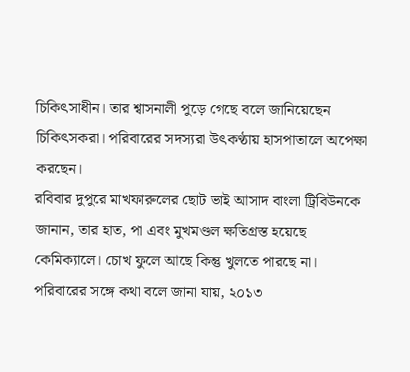চিকিৎসাধীন। তার শ্বাসনালী পুড়ে গেছে বলে জানিয়েছেন চিকিৎসকরা। পরিবারের সদস্যরা উৎকণ্ঠায় হাসপাতালে অপেক্ষা করছেন।
রবিবার দুপুরে মাখফারুলের ছোট ভাই আসাদ বাংলা ট্রিবিউনকে জানান, তার হাত, পা এবং মুখমণ্ডল ক্ষতিগ্রস্ত হয়েছে কেমিক্যালে। চোখ ফুলে আছে কিন্তু খুলতে পারছে না।
পরিবারের সঙ্গে কথা বলে জানা যায়, ২০১৩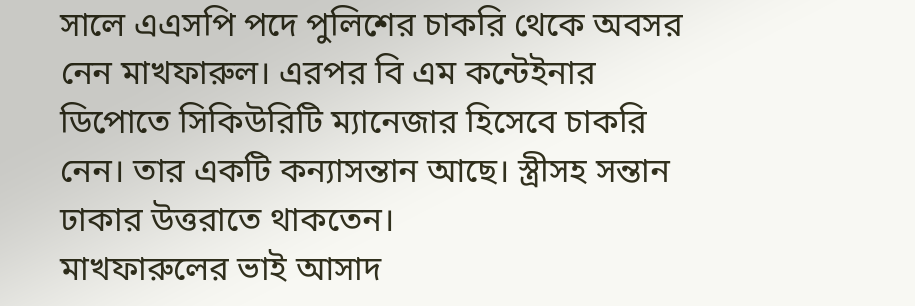সালে এএসপি পদে পুলিশের চাকরি থেকে অবসর নেন মাখফারুল। এরপর বি এম কন্টেইনার ডিপোতে সিকিউরিটি ম্যানেজার হিসেবে চাকরি নেন। তার একটি কন্যাসন্তান আছে। স্ত্রীসহ সন্তান ঢাকার উত্তরাতে থাকতেন।
মাখফারুলের ভাই আসাদ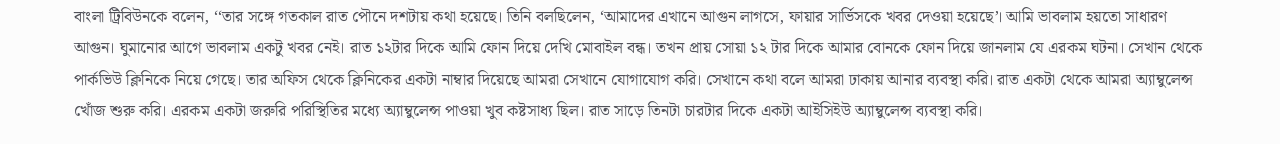বাংলা ট্রিবিউনকে বলেন, ‘‘তার সঙ্গে গতকাল রাত পৌনে দশটায় কথা হয়েছে। তিনি বলছিলেন, ‘আমাদের এখানে আগুন লাগসে, ফায়ার সার্ভিসকে খবর দেওয়া হয়েছে’। আমি ভাবলাম হয়তো সাধারণ আগুন। ঘুমানোর আগে ভাবলাম একটু খবর নেই। রাত ১২টার দিকে আমি ফোন দিয়ে দেখি মোবাইল বন্ধ। তখন প্রায় সোয়া ১২ টার দিকে আমার বোনকে ফোন দিয়ে জানলাম যে এরকম ঘটনা। সেখান থেকে পার্কভিউ ক্লিনিকে নিয়ে গেছে। তার অফিস থেকে ক্লিনিকের একটা নাম্বার দিয়েছে আমরা সেখানে যোগাযোগ করি। সেখানে কথা বলে আমরা ঢাকায় আনার ব্যবস্থা করি। রাত একটা থেকে আমরা অ্যাম্বুলেন্স খোঁজ শুরু করি। এরকম একটা জরুরি পরিস্থিতির মধ্যে অ্যাম্বুলেন্স পাওয়া খুব কষ্টসাধ্য ছিল। রাত সাড়ে তিনটা চারটার দিকে একটা আইসিইউ অ্যাম্বুলেন্স ব্যবস্থা করি।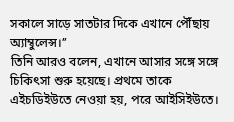সকালে সাড়ে সাতটার দিকে এখানে পৌঁছায় অ্যাম্বুলেন্স।’’
তিনি আরও বলেন, এখানে আসার সঙ্গে সঙ্গে চিকিৎসা শুরু হয়েছে। প্রথমে তাকে এইচডিইউতে নেওয়া হয়, পরে আইসিইউতে।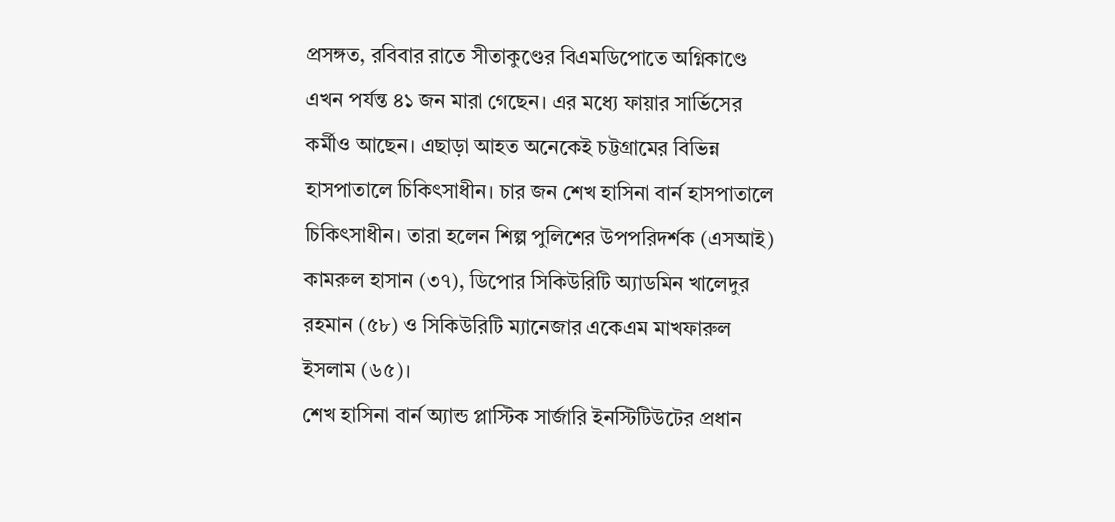প্রসঙ্গত, রবিবার রাতে সীতাকুণ্ডের বিএমডিপোতে অগ্নিকাণ্ডে এখন পর্যন্ত ৪১ জন মারা গেছেন। এর মধ্যে ফায়ার সার্ভিসের কর্মীও আছেন। এছাড়া আহত অনেকেই চট্টগ্রামের বিভিন্ন হাসপাতালে চিকিৎসাধীন। চার জন শেখ হাসিনা বার্ন হাসপাতালে চিকিৎসাধীন। তারা হলেন শিল্প পুলিশের উপপরিদর্শক (এসআই) কামরুল হাসান (৩৭), ডিপোর সিকিউরিটি অ্যাডমিন খালেদুর রহমান (৫৮) ও সিকিউরিটি ম্যানেজার একেএম মাখফারুল ইসলাম (৬৫)।
শেখ হাসিনা বার্ন অ্যান্ড প্লাস্টিক সার্জারি ইনস্টিটিউটের প্রধান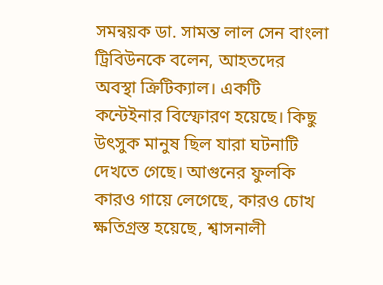সমন্বয়ক ডা. সামন্ত লাল সেন বাংলা ট্রিবিউনকে বলেন, আহতদের অবস্থা ক্রিটিক্যাল। একটি কন্টেইনার বিস্ফোরণ হয়েছে। কিছু উৎসুক মানুষ ছিল যারা ঘটনাটি দেখতে গেছে। আগুনের ফুলকি কারও গায়ে লেগেছে, কারও চোখ ক্ষতিগ্রস্ত হয়েছে, শ্বাসনালী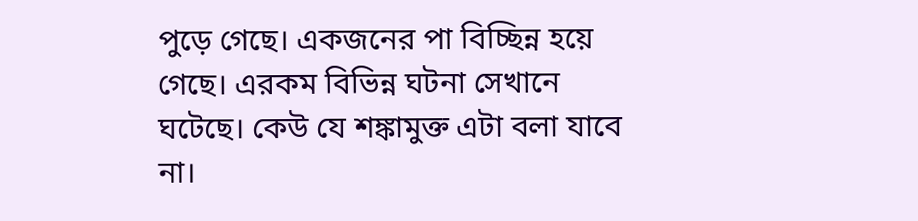পুড়ে গেছে। একজনের পা বিচ্ছিন্ন হয়ে গেছে। এরকম বিভিন্ন ঘটনা সেখানে ঘটেছে। কেউ যে শঙ্কামুক্ত এটা বলা যাবে না।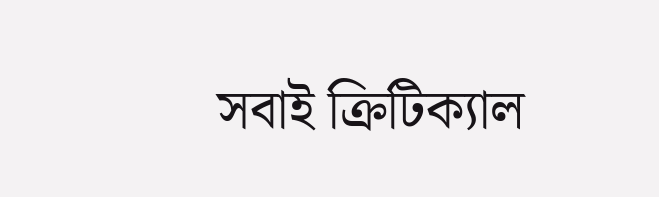সবাই ক্রিটিক্যাল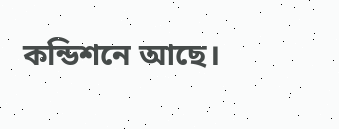কন্ডিশনে আছে।